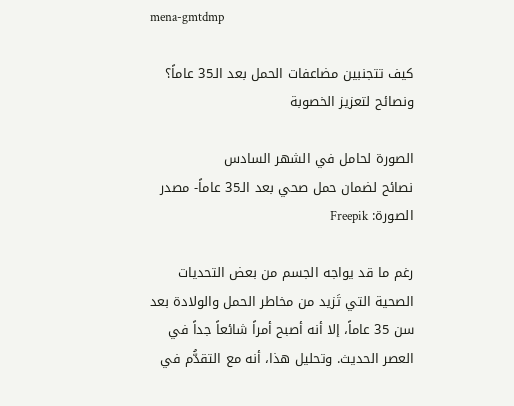mena-gmtdmp

كيف تتجنبين مضاعفات الحمل بعد الـ35 عاماً؟ ونصائح لتعزيز الخصوبة

الصورة لحامل في الشهر السادس
نصائح لضمان حمل صحي بعد الـ35 عاماً- مصدر الصورة: Freepik

رغم ما قد يواجه الجسم من بعض التحديات الصحية التي تَزيد من مخاطر الحمل والولادة بعد سن 35 عاماً، إلا أنه أصبح أمراً شائعاً جداً في العصر الحديث. وتحليل هذا، أنه مع التقدُّم في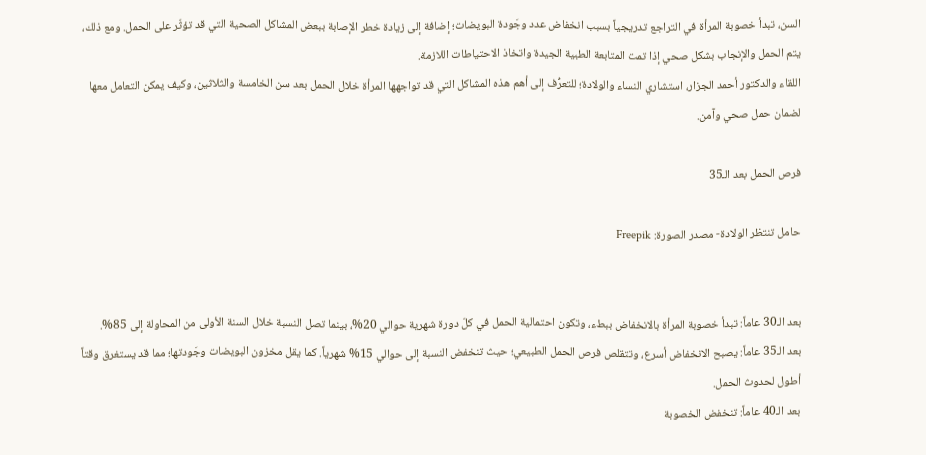السن، تبدأ خصوبة المرأة في التراجع تدريجياً بسبب انخفاض عدد وجَودة البويضات؛ إضافة إلى زيادة خطر الإصابة ببعض المشاكل الصحية التي قد تؤثّر على الحمل. ومع ذلك، يتم الحمل والإنجاب بشكل صحي إذا تمت المتابعة الطبية الجيدة واتخاذ الاحتياطات اللازمة.
اللقاء والدكتور أحمد الجزار، استشاري النساء والولادة؛ للتعرُّف إلى أهم هذه المشاكل التي قد تواجهها المرأة خلال الحمل بعد سن الخامسة والثلاثين، وكيف يمكن التعامل معها لضمان حمل صحي وآمن.

فرص الحمل بعد الـ35

حامل تنتظر الولادة- مصدر الصورة: Freepik


بعد الـ30 عاماً: تبدأ خصوبة المرأة بالانخفاض ببطء، وتكون احتمالية الحمل في كلّ دورة شهرية حوالي 20%، بينما تصل النسبة خلال السنة الأولى من المحاولة إلى 85%.
بعد الـ35 عاماً: يصبح الانخفاض أسرع، وتتقلص فرص الحمل الطبيعي؛ حيث تنخفض النسبة إلى حوالي 15% شهرياً. كما يقل مخزون البويضات وجَودتها؛ مما قد يستغرق وقتاً أطول لحدوث الحمل.
بعد الـ40 عاماً: تنخفض الخصوبة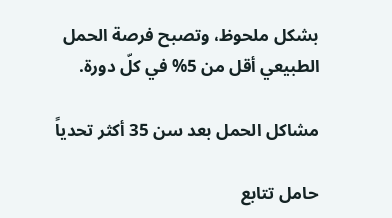بشكل ملحوظ، وتصبح فرصة الحمل الطبيعي أقل من 5% في كلّ دورة.

مشاكل الحمل بعد سن 35 أكثر تحدياً

حامل تتابع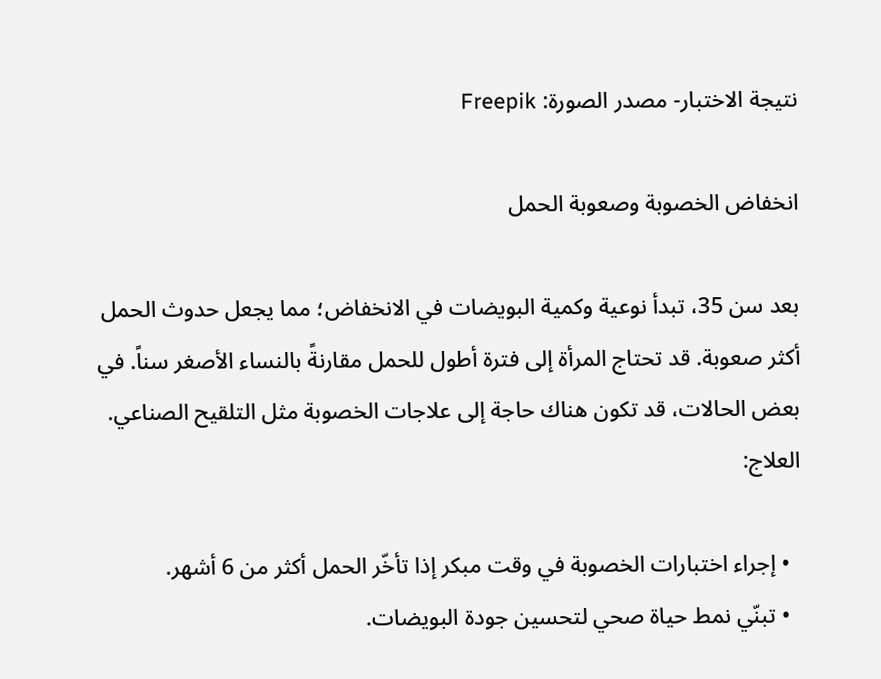نتيجة الاختبار- مصدر الصورة: Freepik

انخفاض الخصوبة وصعوبة الحمل

بعد سن 35، تبدأ نوعية وكمية البويضات في الانخفاض؛ مما يجعل حدوث الحمل أكثر صعوبة. قد تحتاج المرأة إلى فترة أطول للحمل مقارنةً بالنساء الأصغر سناً. في بعض الحالات، قد تكون هناك حاجة إلى علاجات الخصوبة مثل التلقيح الصناعي.
العلاج:

  • إجراء اختبارات الخصوبة في وقت مبكر إذا تأخّر الحمل أكثر من 6 أشهر.
  • تبنّي نمط حياة صحي لتحسين جودة البويضات.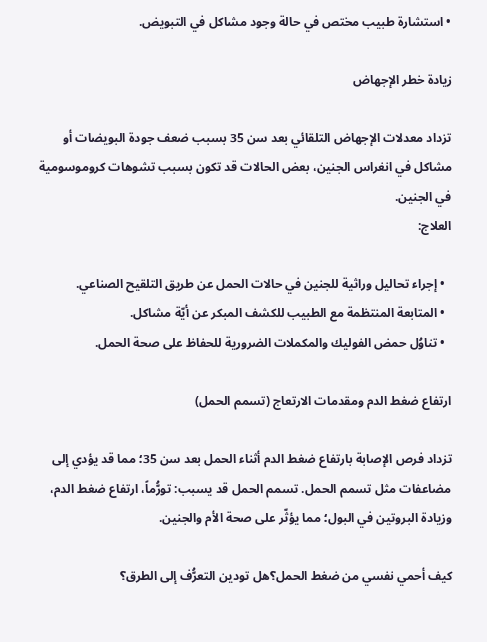• استشارة طبيب مختص في حالة وجود مشاكل في التبويض.

زيادة خطر الإجهاض

تزداد معدلات الإجهاض التلقائي بعد سن 35 بسبب ضعف جودة البويضات أو مشاكل في انغراس الجنين، بعض الحالات قد تكون بسبب تشوهات كروموسومية في الجنين.
العلاج:

  • إجراء تحاليل وراثية للجنين في حالات الحمل عن طريق التلقيح الصناعي.
  • المتابعة المنتظمة مع الطبيب للكشف المبكر عن أيّة مشاكل.
  • تناوُل حمض الفوليك والمكملات الضرورية للحفاظ على صحة الحمل.

ارتفاع ضغط الدم ومقدمات الارتعاج (تسمم الحمل)

تزداد فرص الإصابة بارتفاع ضغط الدم أثناء الحمل بعد سن 35؛ مما قد يؤدي إلى مضاعفات مثل تسمم الحمل. تسمم الحمل قد يسبب: تورُّماً، ارتفاع ضغط الدم، وزيادة البروتين في البول؛ مما يؤثّر على صحة الأم والجنين.

كيف أحمي نفسي من ضغط الحمل؟هل تودين التعرُّف إلى الطرق؟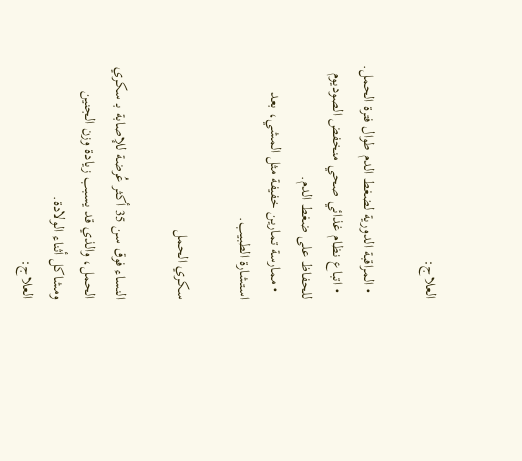العلاج:

  • المراقبة الدورية لضغط الدم طوال فترة الحمل.
  • اتباع نظام غذائي صحي منخفض الصوديوم للحفاظ على ضغط الدم.
  • ممارسة تمارين خفيفة مثل المشي، بعد استشارة الطبيب.

سكري الحمل

النساء فوق سن 35 أكثر عُرضة للإصابة بـ سكري الحمل، والذي قد يسبب زيادة وزن الجنين ومشاكل أثناء الولادة.
العلاج: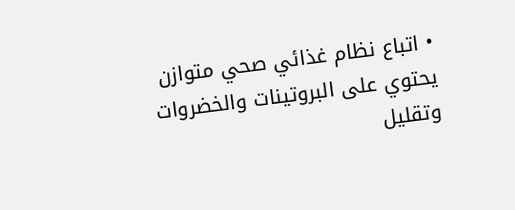• اتباع نظام غذائي صحي متوازن يحتوي على البروتينات والخضروات وتقليل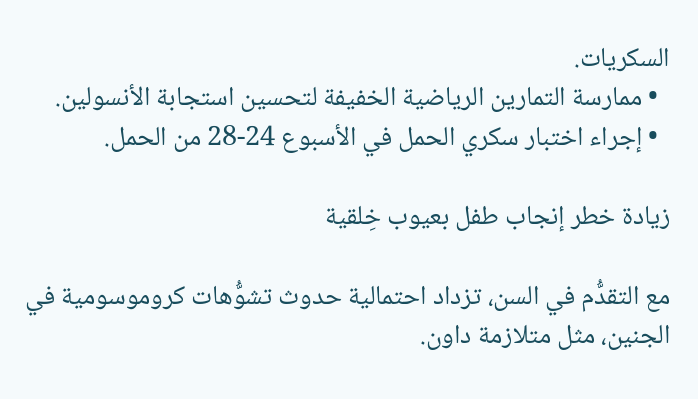السكريات.
  • ممارسة التمارين الرياضية الخفيفة لتحسين استجابة الأنسولين.
  • إجراء اختبار سكري الحمل في الأسبوع 24-28 من الحمل.

زيادة خطر إنجاب طفل بعيوب خِلقية

مع التقدُّم في السن، تزداد احتمالية حدوث تشوُّهات كروموسومية في الجنين، مثل متلازمة داون.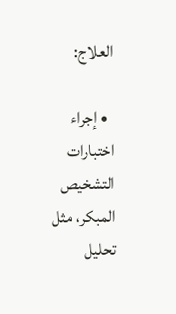العلاج:

  • إجراء اختبارات التشخيص المبكر، مثل تحليل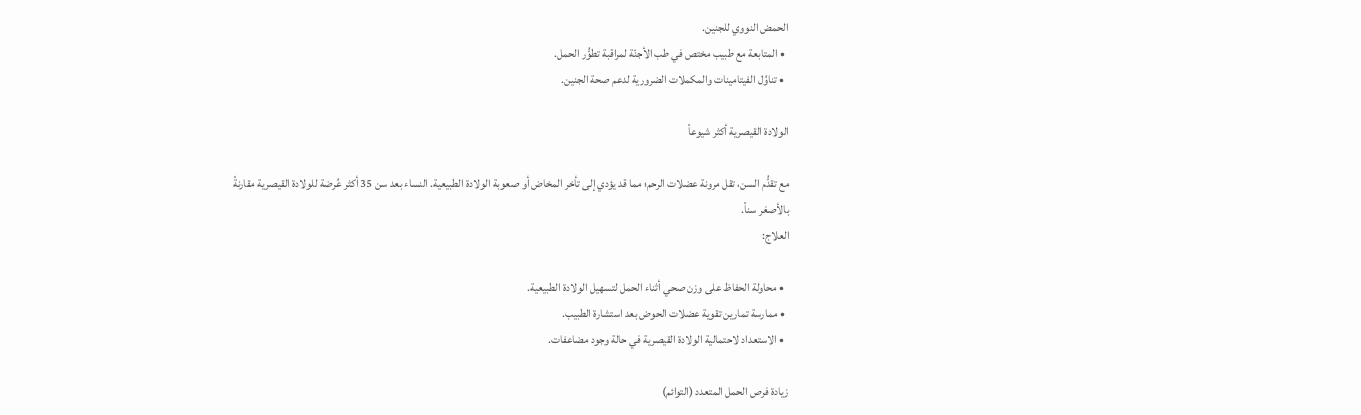الحمض النووي للجنين.
  • المتابعة مع طبيب مختص في طب الأجنّة لمراقبة تطوُّر الحمل.
  • تناوُل الفيتامينات والمكملات الضرورية لدعم صحة الجنين.

الولادة القيصرية أكثر شيوعاً

مع تقدُّم السن، تقل مرونة عضلات الرحم؛ مما قد يؤدي إلى تأخر المخاض أو صعوبة الولادة الطبيعية. النساء بعد سن 35 أكثر عُرضة للولادة القيصرية مقارنةً بالأصغر سناً.
العلاج:

  • محاولة الحفاظ على وزن صحي أثناء الحمل لتسهيل الولادة الطبيعية.
  • ممارسة تمارين تقوية عضلات الحوض بعد استشارة الطبيب.
  • الاستعداد لاحتمالية الولادة القيصرية في حالة وجود مضاعفات.

زيادة فرص الحمل المتعدد (التوائم)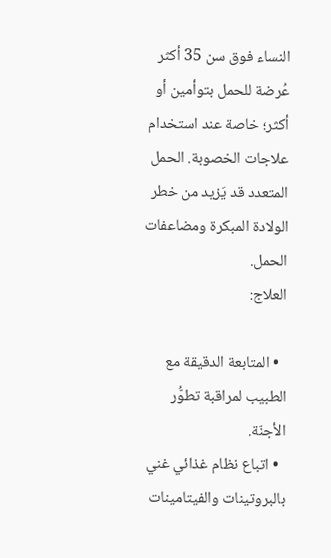النساء فوق سن 35 أكثر عُرضة للحمل بتوأمين أو أكثر؛ خاصة عند استخدام علاجات الخصوبة. الحمل المتعدد قد يَزيد من خطر الولادة المبكرة ومضاعفات الحمل.
العلاج:

  • المتابعة الدقيقة مع الطبيب لمراقبة تطوُّر الأجنّة.
  • اتباع نظام غذائي غني بالبروتينات والفيتامينات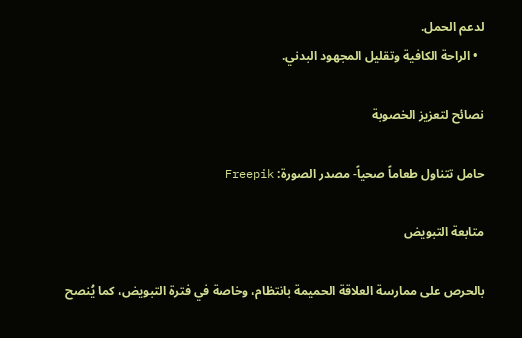لدعم الحمل.
  • الراحة الكافية وتقليل المجهود البدني.

نصائح لتعزيز الخصوبة

حامل تتناول طعاماً صحياً- مصدر الصورة: Freepik

متابعة التبويض

بالحرص على ممارسة العلاقة الحميمة بانتظام، وخاصة في فترة التبويض، كما يُنصح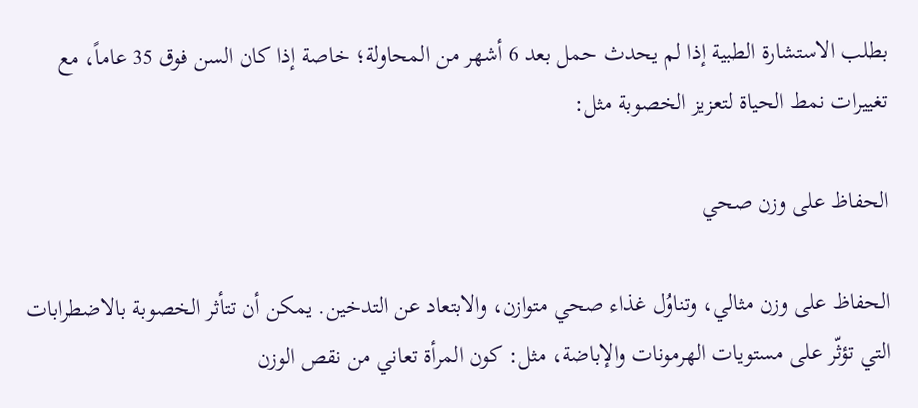بطلب الاستشارة الطبية إذا لم يحدث حمل بعد 6 أشهر من المحاولة؛ خاصة إذا كان السن فوق 35 عاماً، مع تغييرات نمط الحياة لتعزيز الخصوبة مثل:

الحفاظ على وزن صحي

الحفاظ على وزن مثالي، وتناوُل غذاء صحي متوازن، والابتعاد عن التدخين. يمكن أن تتأثر الخصوبة بالاضطرابات التي تؤثّر على مستويات الهرمونات والإباضة، مثل: كون المرأة تعاني من نقص الوزن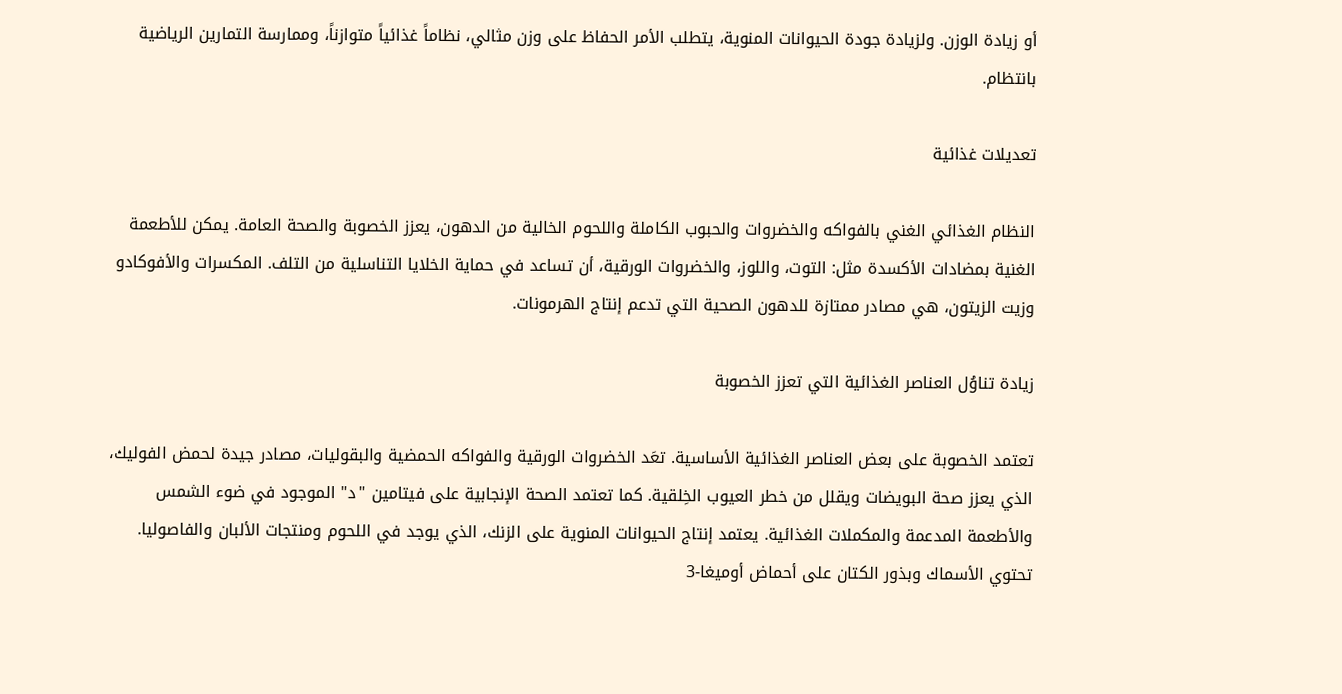أو زيادة الوزن. ولزيادة جودة الحيوانات المنوية، يتطلب الأمر الحفاظ على وزن مثالي، نظاماً غذائياً متوازناً، وممارسة التمارين الرياضية بانتظام.

تعديلات غذائية

النظام الغذائي الغني بالفواكه والخضروات والحبوب الكاملة واللحوم الخالية من الدهون، يعزز الخصوبة والصحة العامة. يمكن للأطعمة الغنية بمضادات الأكسدة مثل: التوت، واللوز، والخضروات الورقية، أن تساعد في حماية الخلايا التناسلية من التلف. المكسرات والأفوكادو وزيت الزيتون، هي مصادر ممتازة للدهون الصحية التي تدعم إنتاج الهرمونات.

زيادة تناوُل العناصر الغذائية التي تعزز الخصوبة

تعتمد الخصوبة على بعض العناصر الغذائية الأساسية. تعَد الخضروات الورقية والفواكه الحمضية والبقوليات، مصادر جيدة لحمض الفوليك، الذي يعزز صحة البويضات ويقلل من خطر العيوب الخِلقية. كما تعتمد الصحة الإنجابية على فيتامين "د" الموجود في ضوء الشمس والأطعمة المدعمة والمكملات الغذائية. يعتمد إنتاج الحيوانات المنوية على الزنك، الذي يوجد في اللحوم ومنتجات الألبان والفاصوليا. تحتوي الأسماك وبذور الكتان على أحماض أوميغا-3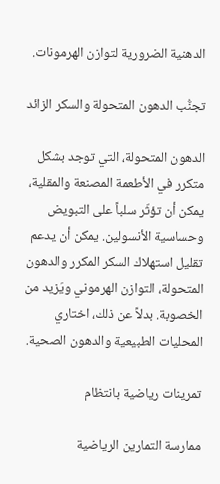الدهنية الضرورية لتوازن الهرمونات.

تجنُّب الدهون المتحولة والسكر الزائد

الدهون المتحولة، التي توجد بشكل متكرر في الأطعمة المصنعة والمقلية، يمكن أن تؤثّر سلباً على التبويض وحساسية الأنسولين. يمكن أن يدعم تقليل استهلاك السكر المكرر والدهون المتحولة، التوازن الهرموني ويَزيد من الخصوبة. بدلاً عن ذلك، اختاري المحليات الطبيعية والدهون الصحية.

تمرينات رياضية بانتظام

ممارسة التمارين الرياضية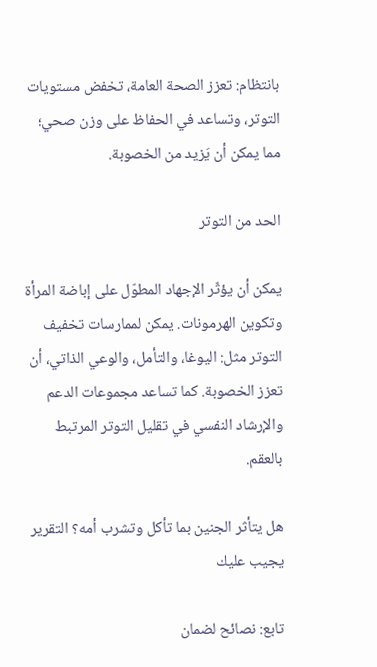بانتظام: تعزز الصحة العامة، تخفض مستويات التوتر، وتساعد في الحفاظ على وزن صحي؛ مما يمكن أن يَزيد من الخصوبة.

الحد من التوتر

يمكن أن يؤثّر الإجهاد المطوّل على إباضة المرأة وتكوين الهرمونات. يمكن لممارسات تخفيف التوتر مثل: اليوغا، والتأمل، والوعي الذاتي، أن تعزز الخصوبة. كما تساعد مجموعات الدعم والإرشاد النفسي في تقليل التوتر المرتبط بالعقم.

هل يتأثر الجنين بما تأكل وتشرب أمه؟ التقرير يجيب عليك

تابع: نصائح لضمان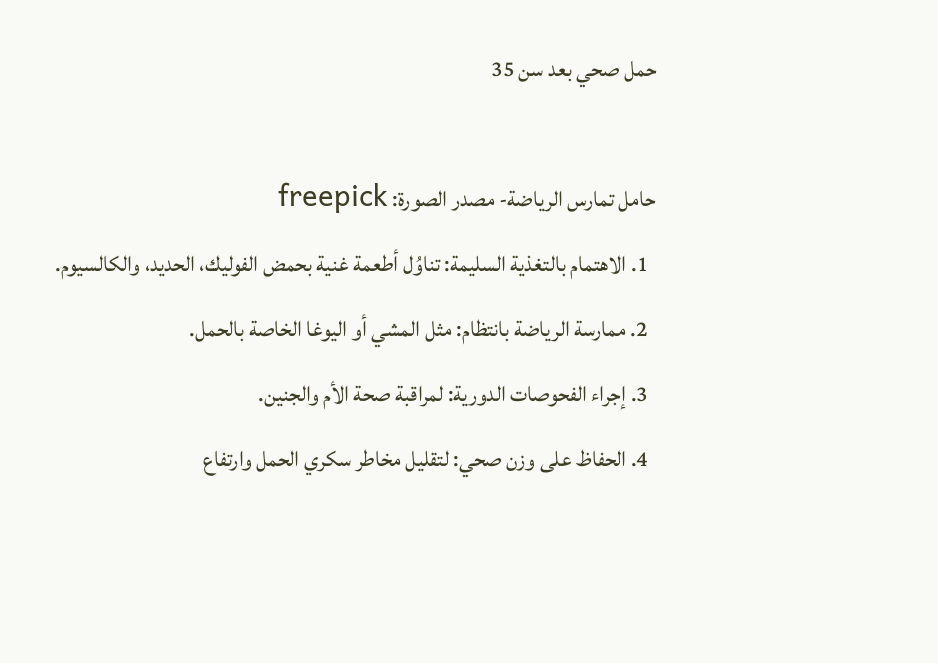حمل صحي بعد سن 35

حامل تمارس الرياضة- مصدر الصورة: freepick
  1. الاهتمام بالتغذية السليمة: تناوُل أطعمة غنية بحمض الفوليك، الحديد، والكالسيوم.
  2. ممارسة الرياضة بانتظام: مثل المشي أو اليوغا الخاصة بالحمل.
  3. إجراء الفحوصات الدورية: لمراقبة صحة الأم والجنين.
  4. الحفاظ على وزن صحي: لتقليل مخاطر سكري الحمل وارتفاع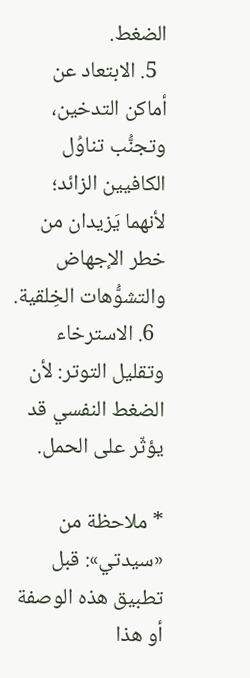الضغط.
  5. الابتعاد عن أماكن التدخين، وتجنُّب تناوُل الكافيين الزائد؛ لأنهما يَزيدان من خطر الإجهاض والتشوُّهات الخِلقية.
  6. الاسترخاء وتقليل التوتر: لأن الضغط النفسي قد يؤثّر على الحمل.

* ملاحظة من «سيدتي»: قبل تطبيق هذه الوصفة أو هذا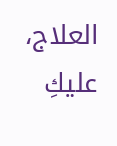العلاج، عليكِ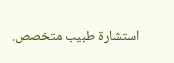استشارة طبيب متخصص.